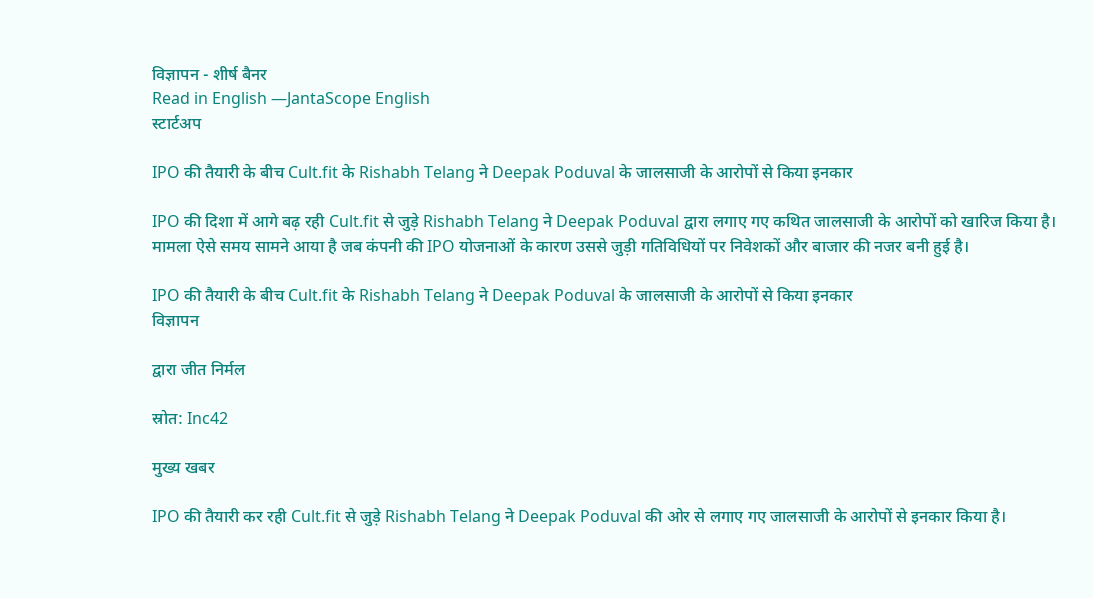विज्ञापन - शीर्ष बैनर
Read in English —JantaScope English
स्टार्टअप

IPO की तैयारी के बीच Cult.fit के Rishabh Telang ने Deepak Poduval के जालसाजी के आरोपों से किया इनकार

IPO की दिशा में आगे बढ़ रही Cult.fit से जुड़े Rishabh Telang ने Deepak Poduval द्वारा लगाए गए कथित जालसाजी के आरोपों को खारिज किया है। मामला ऐसे समय सामने आया है जब कंपनी की IPO योजनाओं के कारण उससे जुड़ी गतिविधियों पर निवेशकों और बाजार की नजर बनी हुई है।

IPO की तैयारी के बीच Cult.fit के Rishabh Telang ने Deepak Poduval के जालसाजी के आरोपों से किया इनकार
विज्ञापन

द्वारा जीत निर्मल

स्रोत: Inc42

मुख्य खबर

IPO की तैयारी कर रही Cult.fit से जुड़े Rishabh Telang ने Deepak Poduval की ओर से लगाए गए जालसाजी के आरोपों से इनकार किया है।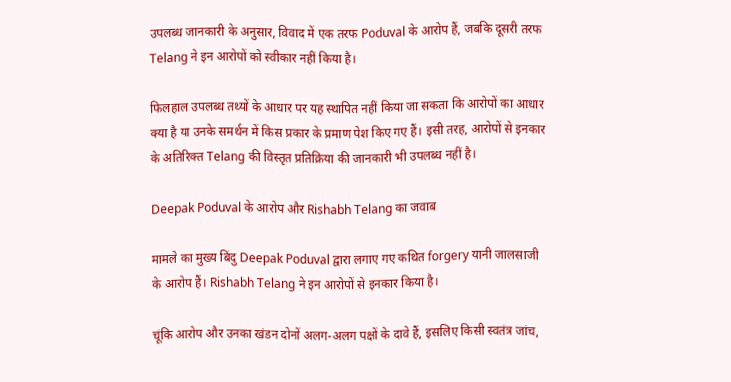उपलब्ध जानकारी के अनुसार, विवाद में एक तरफ Poduval के आरोप हैं, जबकि दूसरी तरफ Telang ने इन आरोपों को स्वीकार नहीं किया है।

फिलहाल उपलब्ध तथ्यों के आधार पर यह स्थापित नहीं किया जा सकता कि आरोपों का आधार क्या है या उनके समर्थन में किस प्रकार के प्रमाण पेश किए गए हैं। इसी तरह, आरोपों से इनकार के अतिरिक्त Telang की विस्तृत प्रतिक्रिया की जानकारी भी उपलब्ध नहीं है।

Deepak Poduval के आरोप और Rishabh Telang का जवाब

मामले का मुख्य बिंदु Deepak Poduval द्वारा लगाए गए कथित forgery यानी जालसाजी के आरोप हैं। Rishabh Telang ने इन आरोपों से इनकार किया है।

चूंकि आरोप और उनका खंडन दोनों अलग-अलग पक्षों के दावे हैं, इसलिए किसी स्वतंत्र जांच,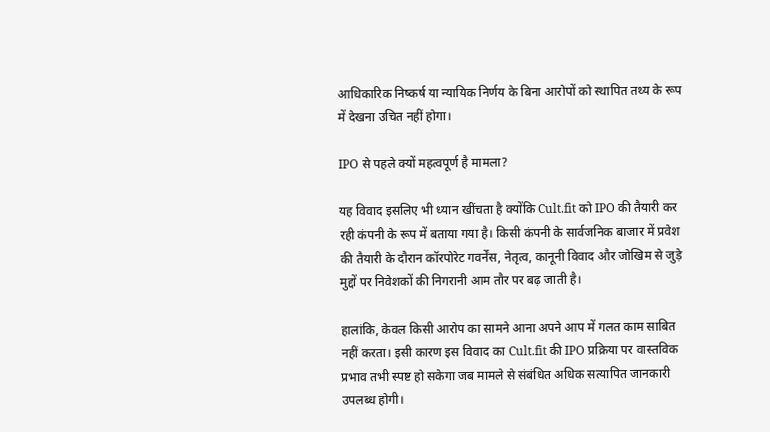आधिकारिक निष्कर्ष या न्यायिक निर्णय के बिना आरोपों को स्थापित तथ्य के रूप में देखना उचित नहीं होगा।

IPO से पहले क्यों महत्वपूर्ण है मामला?

यह विवाद इसलिए भी ध्यान खींचता है क्योंकि Cult.fit को IPO की तैयारी कर रही कंपनी के रूप में बताया गया है। किसी कंपनी के सार्वजनिक बाजार में प्रवेश की तैयारी के दौरान कॉरपोरेट गवर्नेंस, नेतृत्व, कानूनी विवाद और जोखिम से जुड़े मुद्दों पर निवेशकों की निगरानी आम तौर पर बढ़ जाती है।

हालांकि, केवल किसी आरोप का सामने आना अपने आप में गलत काम साबित नहीं करता। इसी कारण इस विवाद का Cult.fit की IPO प्रक्रिया पर वास्तविक प्रभाव तभी स्पष्ट हो सकेगा जब मामले से संबंधित अधिक सत्यापित जानकारी उपलब्ध होगी।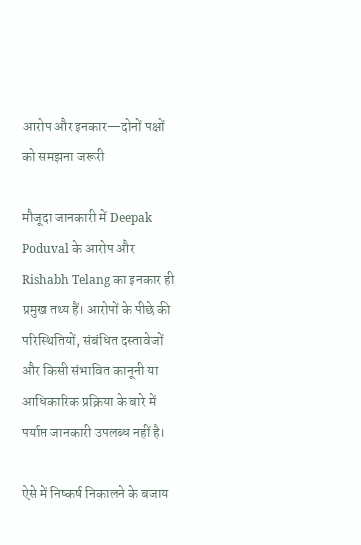आरोप और इनकार—दोनों पक्षों को समझना जरूरी

मौजूदा जानकारी में Deepak Poduval के आरोप और Rishabh Telang का इनकार ही प्रमुख तथ्य हैं। आरोपों के पीछे की परिस्थितियों, संबंधित दस्तावेजों और किसी संभावित कानूनी या आधिकारिक प्रक्रिया के बारे में पर्याप्त जानकारी उपलब्ध नहीं है।

ऐसे में निष्कर्ष निकालने के बजाय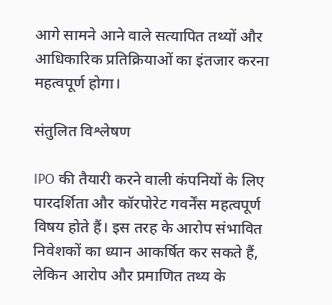आगे सामने आने वाले सत्यापित तथ्यों और आधिकारिक प्रतिक्रियाओं का इंतजार करना महत्वपूर्ण होगा।

संतुलित विश्लेषण

IPO की तैयारी करने वाली कंपनियों के लिए पारदर्शिता और कॉरपोरेट गवर्नेंस महत्वपूर्ण विषय होते हैं। इस तरह के आरोप संभावित निवेशकों का ध्यान आकर्षित कर सकते हैं, लेकिन आरोप और प्रमाणित तथ्य के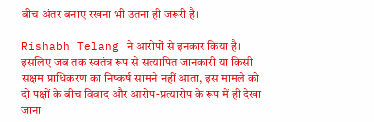बीच अंतर बनाए रखना भी उतना ही जरूरी है।

Rishabh Telang ने आरोपों से इनकार किया है। इसलिए जब तक स्वतंत्र रूप से सत्यापित जानकारी या किसी सक्षम प्राधिकरण का निष्कर्ष सामने नहीं आता, इस मामले को दो पक्षों के बीच विवाद और आरोप-प्रत्यारोप के रूप में ही देखा जाना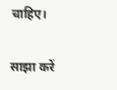चाहिए।

साझा करें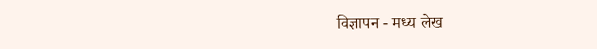विज्ञापन - मध्य लेख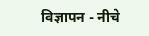विज्ञापन - नीचे